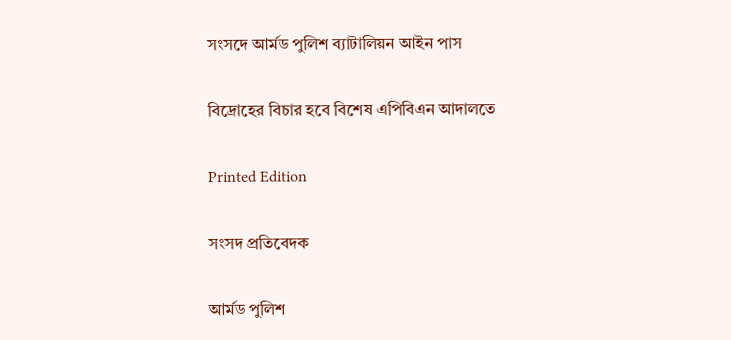সংসদে আর্মড পুলিশ ব্যাটালিয়ন আইন পাস

বিদ্রোহের বিচার হবে বিশেষ এপিবিএন আদালতে

Printed Edition

সংসদ প্রতিবেদক

আর্মড পুলিশ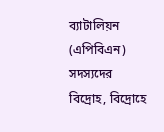ব্যাটালিয়ন (এপিবিএন) সদস্যদের বিদ্রোহ, বিদ্রোহে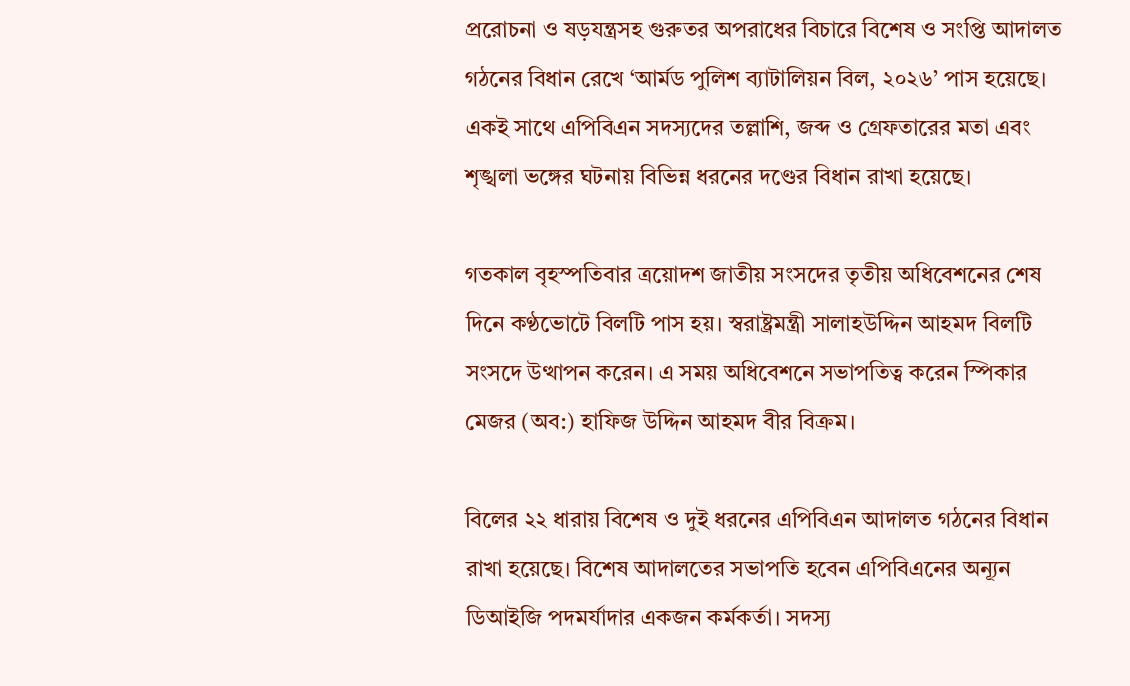প্ররোচনা ও ষড়যন্ত্রসহ গুরুতর অপরাধের বিচারে বিশেষ ও সংপ্তি আদালত গঠনের বিধান রেখে ‘আর্মড পুলিশ ব্যাটালিয়ন বিল, ২০২৬’ পাস হয়েছে। একই সাথে এপিবিএন সদস্যদের তল্লাশি, জব্দ ও গ্রেফতারের মতা এবং শৃঙ্খলা ভঙ্গের ঘটনায় বিভিন্ন ধরনের দণ্ডের বিধান রাখা হয়েছে।

গতকাল বৃহস্পতিবার ত্রয়োদশ জাতীয় সংসদের তৃতীয় অধিবেশনের শেষ দিনে কণ্ঠভোটে বিলটি পাস হয়। স্বরাষ্ট্রমন্ত্রী সালাহউদ্দিন আহমদ বিলটি সংসদে উত্থাপন করেন। এ সময় অধিবেশনে সভাপতিত্ব করেন স্পিকার মেজর (অব:) হাফিজ উদ্দিন আহমদ বীর বিক্রম।

বিলের ২২ ধারায় বিশেষ ও দুই ধরনের এপিবিএন আদালত গঠনের বিধান রাখা হয়েছে। বিশেষ আদালতের সভাপতি হবেন এপিবিএনের অন্যূন ডিআইজি পদমর্যাদার একজন কর্মকর্তা। সদস্য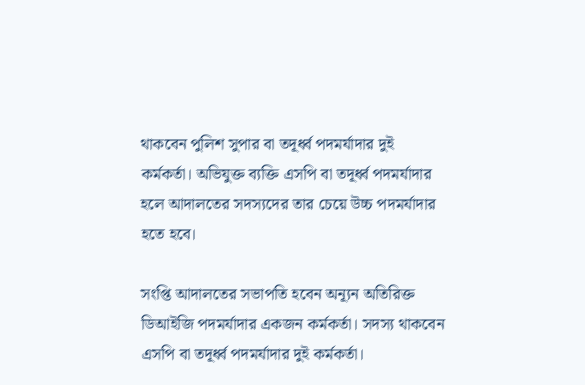থাকবেন পুলিশ সুপার বা তদূর্ধ্ব পদমর্যাদার দুই কর্মকর্তা। অভিযুক্ত ব্যক্তি এসপি বা তদূর্ধ্ব পদমর্যাদার হলে আদালতের সদস্যদের তার চেয়ে উচ্চ পদমর্যাদার হতে হবে।

সংপ্তি আদালতের সভাপতি হবেন অন্যূন অতিরিক্ত ডিআইজি পদমর্যাদার একজন কর্মকর্তা। সদস্য থাকবেন এসপি বা তদূর্ধ্ব পদমর্যাদার দুই কর্মকর্তা।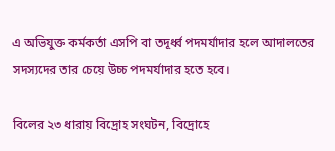এ অভিযুক্ত কর্মকর্তা এসপি বা তদূর্ধ্ব পদমর্যাদার হলে আদালতের সদস্যদের তার চেয়ে উচ্চ পদমর্যাদার হতে হবে।

বিলের ২৩ ধারায় বিদ্রোহ সংঘটন, বিদ্রোহে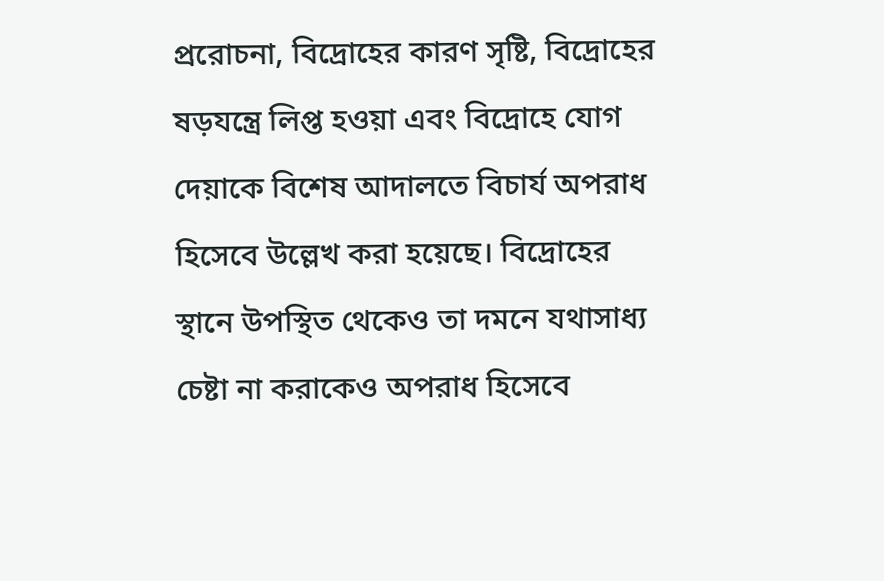প্ররোচনা, বিদ্রোহের কারণ সৃষ্টি, বিদ্রোহের ষড়যন্ত্রে লিপ্ত হওয়া এবং বিদ্রোহে যোগ দেয়াকে বিশেষ আদালতে বিচার্য অপরাধ হিসেবে উল্লেখ করা হয়েছে। বিদ্রোহের স্থানে উপস্থিত থেকেও তা দমনে যথাসাধ্য চেষ্টা না করাকেও অপরাধ হিসেবে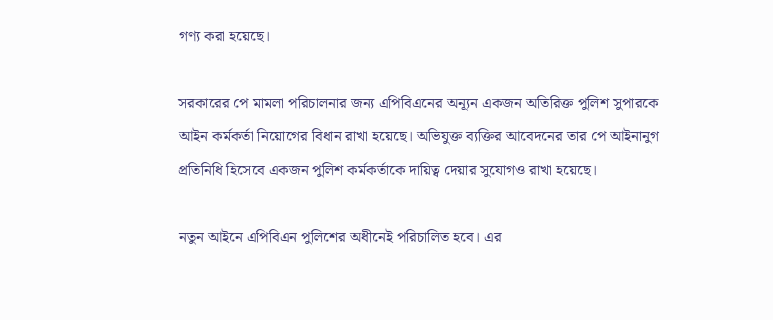গণ্য করা হয়েছে।

সরকারের পে মামলা পরিচালনার জন্য এপিবিএনের অন্যূন একজন অতিরিক্ত পুলিশ সুপারকে আইন কর্মকর্তা নিয়োগের বিধান রাখা হয়েছে। অভিযুক্ত ব্যক্তির আবেদনের তার পে আইনানুগ প্রতিনিধি হিসেবে একজন পুলিশ কর্মকর্তাকে দায়িত্ব দেয়ার সুযোগও রাখা হয়েছে।

নতুন আইনে এপিবিএন পুলিশের অধীনেই পরিচালিত হবে। এর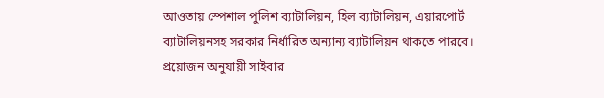আওতায় স্পেশাল পুলিশ ব্যাটালিয়ন, হিল ব্যাটালিয়ন, এয়ারপোর্ট ব্যাটালিয়নসহ সরকার নির্ধারিত অন্যান্য ব্যাটালিয়ন থাকতে পারবে। প্রয়োজন অনুযায়ী সাইবার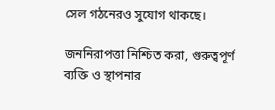সেল গঠনেরও সুযোগ থাকছে।

জননিরাপত্তা নিশ্চিত করা, গুরুত্বপূর্ণ ব্যক্তি ও স্থাপনার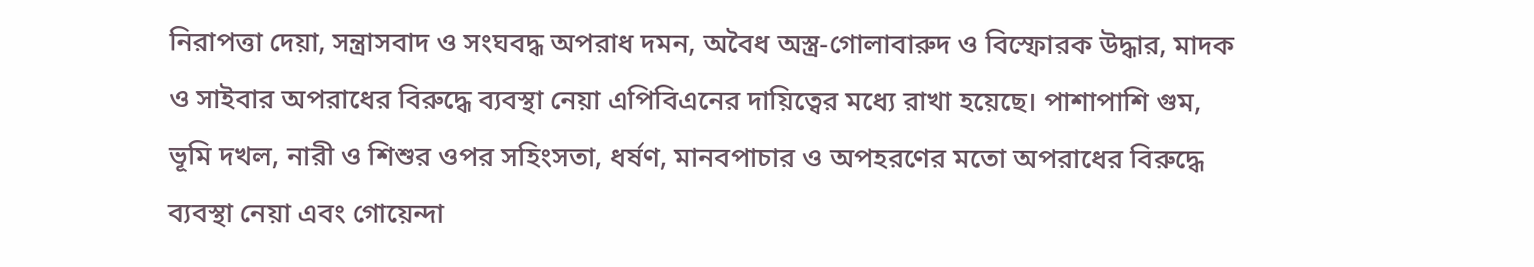নিরাপত্তা দেয়া, সন্ত্রাসবাদ ও সংঘবদ্ধ অপরাধ দমন, অবৈধ অস্ত্র-গোলাবারুদ ও বিস্ফোরক উদ্ধার, মাদক ও সাইবার অপরাধের বিরুদ্ধে ব্যবস্থা নেয়া এপিবিএনের দায়িত্বের মধ্যে রাখা হয়েছে। পাশাপাশি গুম, ভূমি দখল, নারী ও শিশুর ওপর সহিংসতা, ধর্ষণ, মানবপাচার ও অপহরণের মতো অপরাধের বিরুদ্ধে ব্যবস্থা নেয়া এবং গোয়েন্দা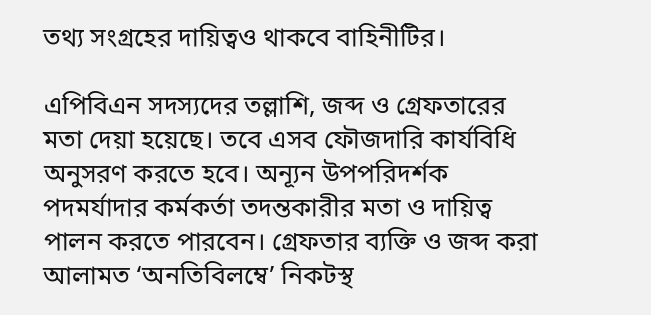তথ্য সংগ্রহের দায়িত্বও থাকবে বাহিনীটির।

এপিবিএন সদস্যদের তল্লাশি, জব্দ ও গ্রেফতারের মতা দেয়া হয়েছে। তবে এসব ফৌজদারি কার্যবিধি অনুসরণ করতে হবে। অন্যূন উপপরিদর্শক পদমর্যাদার কর্মকর্তা তদন্তকারীর মতা ও দায়িত্ব পালন করতে পারবেন। গ্রেফতার ব্যক্তি ও জব্দ করা আলামত ‘অনতিবিলম্বে’ নিকটস্থ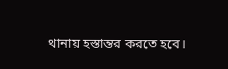থানায় হস্তান্তর করতে হবে।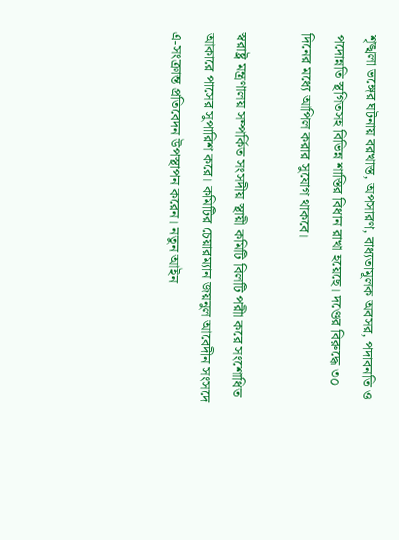শৃঙ্খলা ভঙ্গের ঘটনায় বরখাস্ত, অপসারণ, বাধ্যতামূলক অবসর, পদাবনতি ও পদোন্নতি স্থগিতসহ বিভিন্ন শাস্তির বিধান রাখা হয়েছে। দণ্ডের বিরুদ্ধে ৩০ দিনের মধ্যে আপিল করার সুযোগ থাকবে।

স্বরাষ্ট্র মন্ত্রণালয় সম্পর্কিত সংসদীয় স্থায়ী কমিটি বিলটি পরীা করে সংশোধিত আকারে পাসের সুপারিশ করে। কমিটির চেয়ারম্যান জয়নুল আবেদীন সংসদে এ-সংক্রান্ত প্রতিবেদন উপস্থাপন করেন। নতুন আইন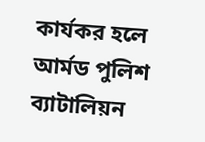কার্যকর হলে আর্মড পুলিশ ব্যাটালিয়ন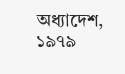অধ্যাদেশ, ১৯৭৯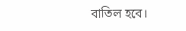বাতিল হবে।